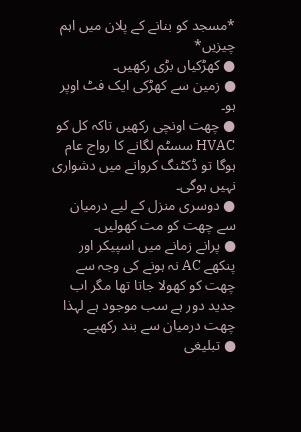*مسجد کو بنانے کے پلان میں اہم چیزیں*
● کھڑکیاں بڑی رکھیں۔
● زمین سے کھڑکی ایک فٹ اوپر ہو۔
● چھت اونچی رکھیں تاکہ کل کو HVAC سسٹم لگانے کا رواج عام ہوگا تو ڈکٹنگ کروانے میں دشواری نہیں ہوگی۔
● دوسری منزل کے لیے درمیان سے چھت کو مت کھولیں۔
● پرانے زمانے میں اسپیکر اور پنکھے AC نہ ہونے کی وجہ سے چھت کو کھولا جاتا تھا مگر اب جدید دور ہے سب موجود ہے لہذا چھت درمیان سے بند رکھیے۔
● تبلیغی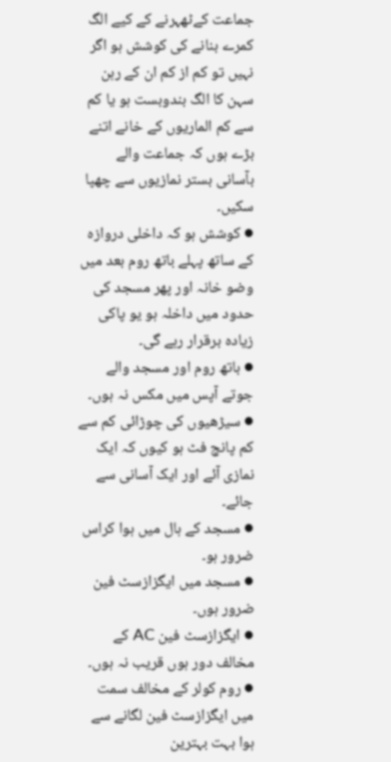جماعت کےٹھہرنے کے کیے الگ کمرے بنانے کی کوشش ہو اگر نہیں تو کم از کم ان کے رہن سہن کا الگ بندوبست ہو یا کم سے کم الماریوں کے خانے اتنے بڑے ہوں کہ جماعت والے بآسانی بستر نمازیوں سے چھپا سکیں۔
● کوشش ہو کہ داخلی دروازہ کے ساتھ پہلے باتھ روم بعد میں وضو خانہ اور پھر مسجد کی حدود میں داخلہ ہو یو پاکی زیادہ برقرار رہے گی۔
● باتھ روم اور مسجد والے جوتے آپس میں مکس نہ ہوں۔
● سیڑھیوں کی چوڑائی کم سے کم پانچ فٹ ہو کیوں کہ ایک نمازی آئے اور ایک آسانی سے جائے۔
● مسجد کے ہال میں ہوا کراس ضرور ہو۔
● مسجد میں ایگزازسٹ فین ضرور ہوں۔
● ایگزازسٹ فین AC کے مخالف دور ہوں قریب نہ ہوں۔
● روم کولر کے مخالف سمت میں ایگزازسٹ فین لگانے سے ہوا بہت بہترین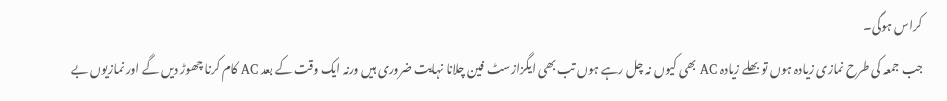کراس ہوگی۔
جب جمعہ کی طرح نمازی زیادہ ہوں تو بھلے زیادہ AC بھی کیوں نہ چل رہے ہوں تب بھی ایگزازسٹ فین چلانا نہایت ضروری ہیں ورنہ ایک وقت کے بعد AC کام کرنا چھوڑ دیں گے اور نمازیوں بے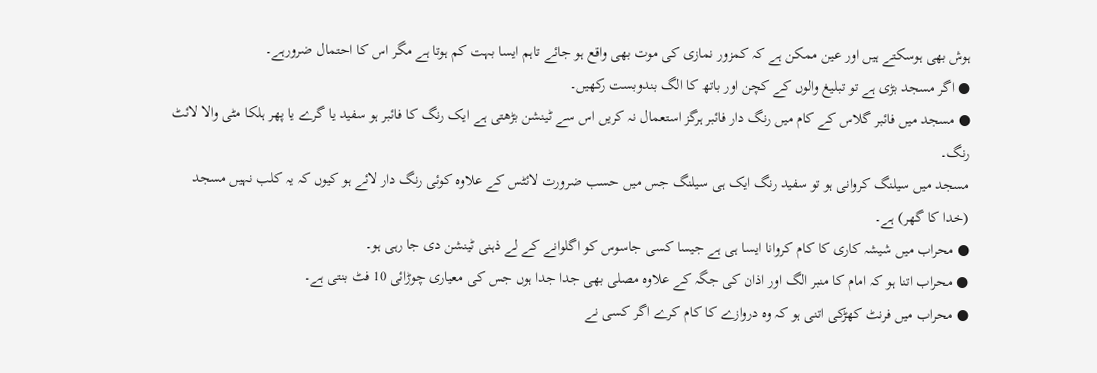ہوش بھی ہوسکتے ہیں اور عین ممکن ہے کہ کمزور نمازی کی موت بھی واقع ہو جائے تاہم ایسا بہت کم ہوتا ہے مگر اس کا احتمال ضرورہے۔
● اگر مسجد بڑی ہے تو تبلیغ والوں کے کچن اور باتھ کا الگ بندوبست رکھیں۔
● مسجد میں فائبر گلاس کے کام میں رنگ دار فائبر ہرگز استعمال نہ کریں اس سے ٹینشن بڑھتی ہے ایک رنگ کا فائبر ہو سفید یا گرے یا پھر ہلکا مٹی والا لائٹ رنگ۔
مسجد میں سیلنگ کروانی ہو تو سفید رنگ ایک ہی سیلنگ جس میں حسب ضرورت لائٹس کے علاوہ کوئی رنگ دار لائے ہو کیوں کہ یہ کلب نہیں مسجد (خدا کا گھر) ہے۔
● محراب میں شیشہ کاری کا کام کروانا ایسا ہی ہے جیسا کسی جاسوس کو اگلوانے کے لے ذہنی ٹینشن دی جا رہی ہو۔
● محراب اتنا ہو کہ امام کا منبر الگ اور اذان کی جگہ کے علاوہ مصلی بھی جدا جدا ہوں جس کی معیاری چوڑائی 10 فٹ بنتی ہے۔
● محراب میں فرنٹ کھڑکی اتنی ہو کہ وہ دروازے کا کام کرے اگر کسی نے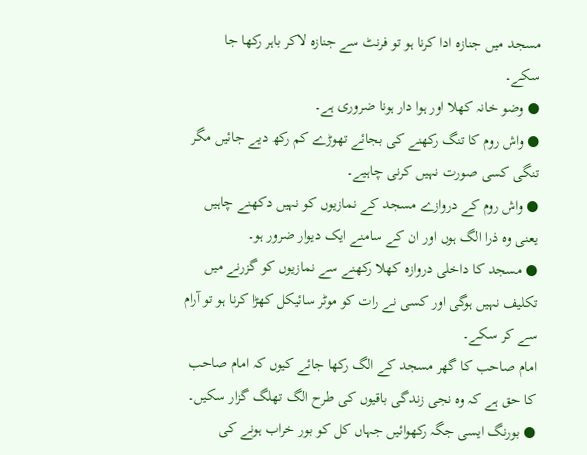مسجد میں جنازہ ادا کرنا ہو تو فرنٹ سے جنازہ لاکر باہر رکھا جا سکے۔
● وضو خانہ کھلا اور ہوا دار ہونا ضروری ہے۔
● واش روم کا تنگ رکھنے کی بجائے تھوڑے کم رکھ دیے جائیں مگر تنگی کسی صورت نہیں کرنی چاہیے۔
● واش روم کے دروازے مسجد کے نمازیوں کو نہیں دکھنے چاہیں یعنی وہ ذرا الگ ہوں اور ان کے سامنے ایک دیوار ضرور ہو۔
● مسجد کا داخلی دروازہ کھلا رکھنے سے نمازیوں کو گزرنے میں تکلیف نہیں ہوگی اور کسی نے رات کو موٹر سائیکل کھڑا کرنا ہو تو آرام سے کر سکے۔
امام صاحب کا گھر مسجد کے الگ رکھا جائے کیوں کہ امام صاحب کا حق ہے کہ وہ نجی زندگی باقیوں کی طرح الگ تھلگ گزار سکیں۔
● بورنگ ایسی جگہ رکھوائیں جہاں کل کو بور خراب ہونے کی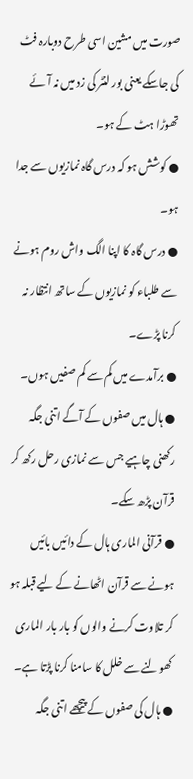صورت میں مشین اسی طرح دوبارہ فٹ کی جاسکے یعنی بور لنٹر کی زد میں نہ آئے تھوڑا ہٹ کے ہو۔
● کوشش ہو کہ درس گاہ نمازیوں سے جدا ہو۔
● درس گاہ کا اپنا الگ واش روم ہونے سے طلباء کو نمازیوں کے ساتھ انتظار نہ کرنا پڑے۔
● برآمدے میں کم سے کم صفیں ہوں۔
● ہال میں صفوں کے آگے اتنی جگہ رکھنی چاہیے جس سے نمازی رحل رکھ کر قرآن پڑھ سکے۔
● قرآنی الماری ہال کے دائیں بائیں ہونے سے قرآن اٹھانے کے لیے قبلہ ہو کر تلاوت کرنے والوں کو بار بار الماری کھولنے سے خلل کا سامنا کرنا پڑتا ہے۔
● ہال کی صفوں کے پیچھے اتنی جگہ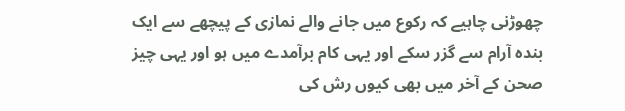چھوڑنی چاہیے کہ رکوع میں جانے والے نمازی کے پیچھے سے ایک بندہ آرام سے گزر سکے اور یہی کام برآمدے میں ہو اور یہی چیز صحن کے آخر میں بھی کیوں رش کی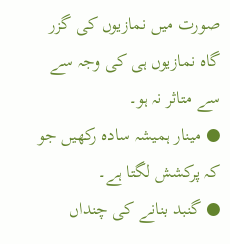صورت میں نمازیوں کی گزر گاہ نمازیوں ہی کی وجہ سے سے متاثر نہ ہو۔
● مینار ہمیشہ سادہ رکھیں جو کہ پرکشش لگتا ہے۔
● گنبد بنانے کی چنداں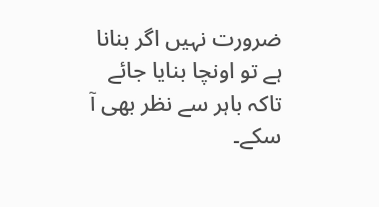ضرورت نہیں اگر بنانا ہے تو اونچا بنایا جائے تاکہ باہر سے نظر بھی آ سکے۔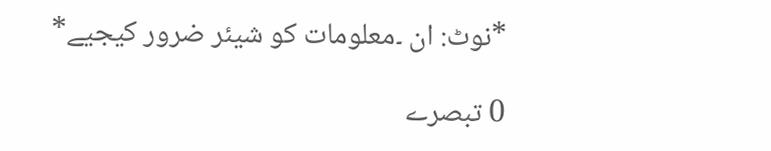*نوٹ: ان ۔معلومات کو شیئر ضرور کیجیے*

0 تبصرے